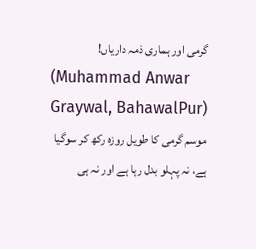گرمی اور ہماری ذمہ داریاں!
(Muhammad Anwar Graywal, BahawalPur)
موسم گرمی کا طویل روزہ رکھ کر سوگیا
ہے، نہ پہلو بدل رہا ہے اور نہ ہی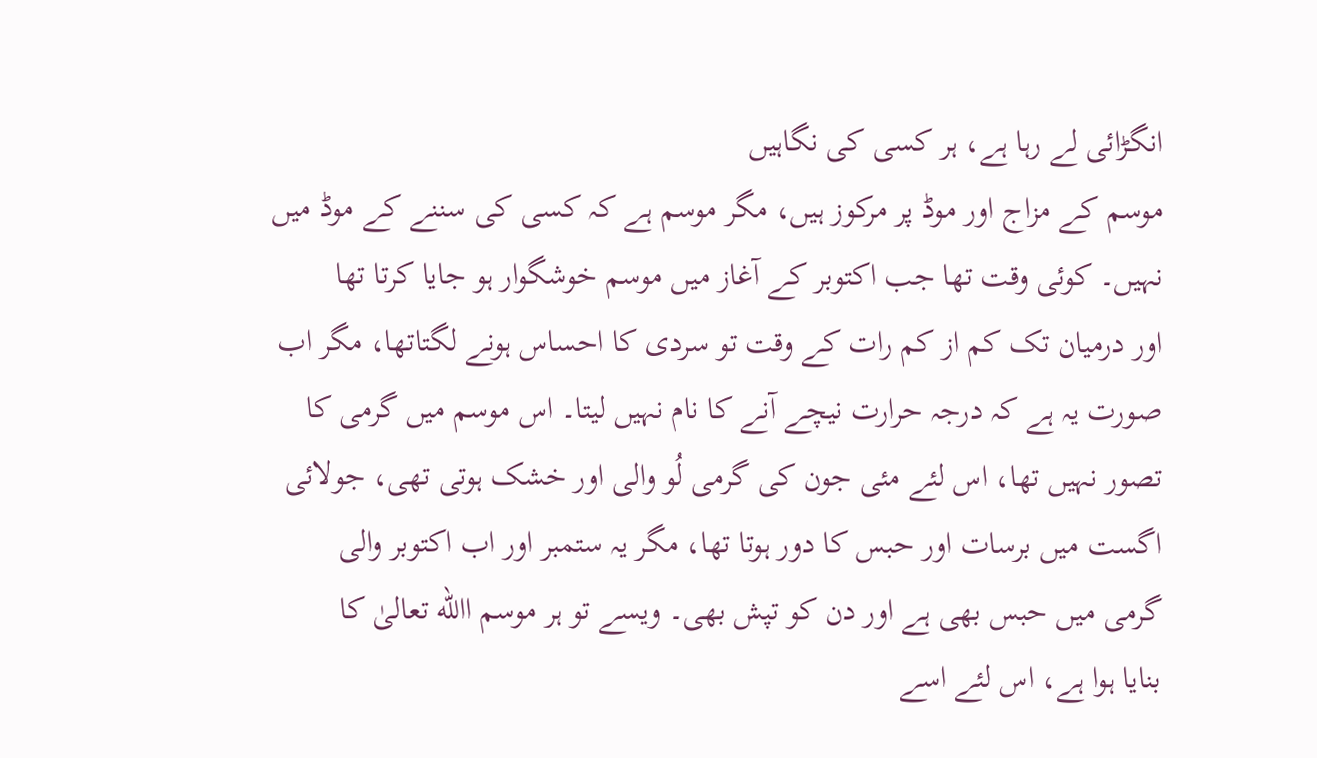انگڑائی لے رہا ہے، ہر کسی کی نگاہیں
موسم کے مزاج اور موڈ پر مرکوز ہیں، مگر موسم ہے کہ کسی کی سننے کے موڈ میں
نہیں۔ کوئی وقت تھا جب اکتوبر کے آغاز میں موسم خوشگوار ہو جایا کرتا تھا
اور درمیان تک کم از کم رات کے وقت تو سردی کا احساس ہونے لگتاتھا، مگر اب
صورت یہ ہے کہ درجہ حرارت نیچے آنے کا نام نہیں لیتا۔ اس موسم میں گرمی کا
تصور نہیں تھا، اس لئے مئی جون کی گرمی لُو والی اور خشک ہوتی تھی، جولائی
اگست میں برسات اور حبس کا دور ہوتا تھا، مگر یہ ستمبر اور اب اکتوبر والی
گرمی میں حبس بھی ہے اور دن کو تپش بھی۔ ویسے تو ہر موسم االله تعالیٰ کا
بنایا ہوا ہے، اس لئے اسے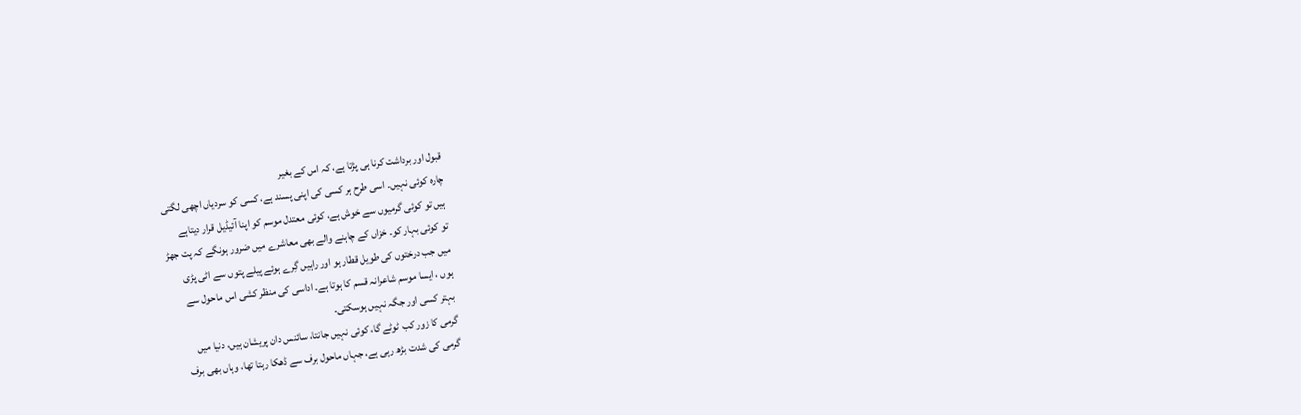قبول اور برداشت کرنا ہی پڑتا ہے، کہ اس کے بغیر
چارہ کوئی نہیں۔ اسی طرح ہر کسی کی اپنی پسند ہے، کسی کو سردیاں اچھی لگتی
ہیں تو کوئی گرمیوں سے خوش ہے، کوئی معتدل موسم کو اپنا آئیڈیل قرار دیتاہے
تو کوئی بہار کو۔ خزاں کے چاہنے والے بھی معاشرے میں ضرور ہونگے کہ پت جھڑ
میں جب درختوں کی طویل قطار ہو اور راہیں گِرے ہوئے پیلے پتوں سے اٹی پڑی
ہوں ، ایسا موسم شاعرانہ قسم کا ہوتا ہے۔ اداسی کی منظر کشی اس ماحول سے
بہتر کسی اور جگہ نہیں ہوسکتی۔
گرمی کا زور کب ٹوٹے گا، کوئی نہیں جانتا، سائنس دان پریشان ہیں، دنیا میں
گرمی کی شدت بڑھ رہی ہے، جہاں ماحول برف سے ڈھکا رہتا تھا، وہاں بھی برف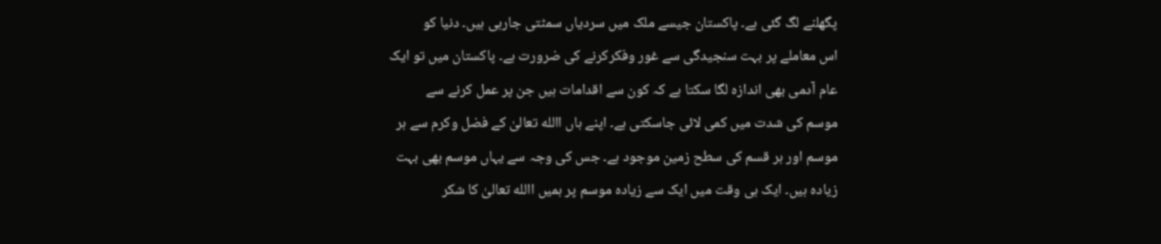پگھلنے لگ گئی ہے۔ پاکستان جیسے ملک میں سردیاں سمٹتی جارہی ہیں۔ دنیا کو
اس معاملے پر بہت سنجیدگی سے غور وفکرکرنے کی ضرورت ہے۔ پاکستان میں تو ایک
عام آدمی بھی اندازہ لگا سکتا ہے کہ کون سے اقدامات ہیں جن پر عمل کرنے سے
موسم کی شدت میں کمی لائی جاسکتی ہے۔ اپنے ہاں االله تعالیٰ کے فضل وکرم سے ہر
موسم اور ہر قسم کی سطح زمین موجود ہے۔ جس کی وجہ سے یہاں موسم بھی بہت
زیادہ ہیں۔ ایک ہی وقت میں ایک سے زیادہ موسم پر ہمیں االله تعالیٰ کا شکر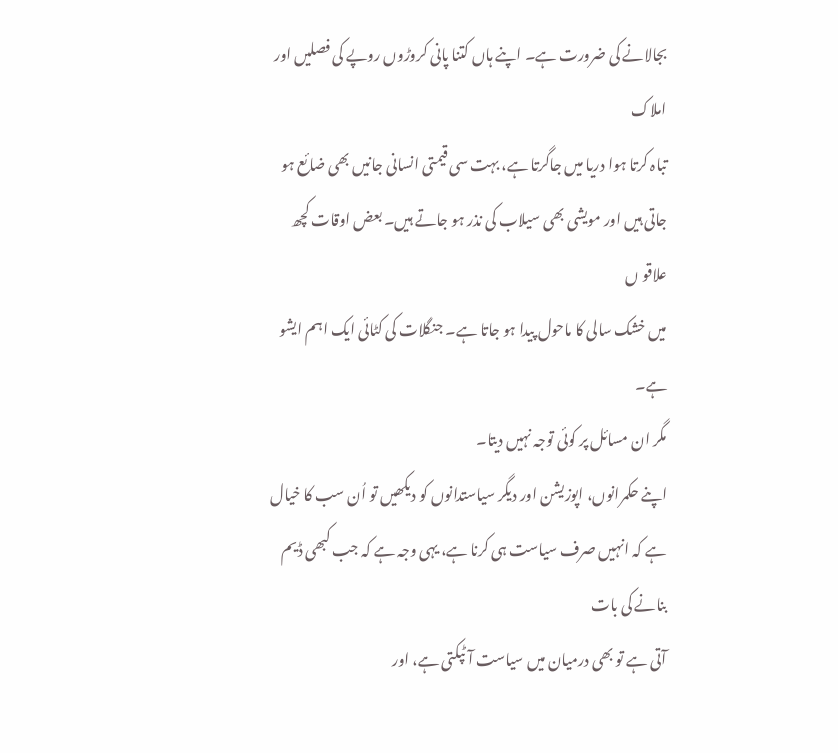بجالانے کی ضرورت ہے۔ اپنے ہاں کتنا پانی کروڑوں روپے کی فصلیں اور املاک
تباہ کرتا ہوا دریا میں جاگرتا ہے، بہت سی قیمتی انسانی جانیں بھی ضائع ہو
جاتی ہیں اور مویشی بھی سیلاب کی نذر ہو جاتے ہیں۔ بعض اوقات کچھ علاقو ں
میں خشک سالی کا ماحول پیدا ہو جاتا ہے۔ جنگلات کی کٹائی ایک اہم ایشو ہے۔
مگر ان مسائل پر کوئی توجہ نہیں دیتا۔
اپنے حکمرانوں، اپوزیشن اور دیگر سیاستدانوں کو دیکھیں تو اُن سب کا خیال
ہے کہ انہیں صرف سیاست ہی کرنا ہے، یہی وجہ ہے کہ جب کبھی ڈیم بنانے کی بات
آتی ہے تو بھی درمیان میں سیاست آٹپکتی ہے، اور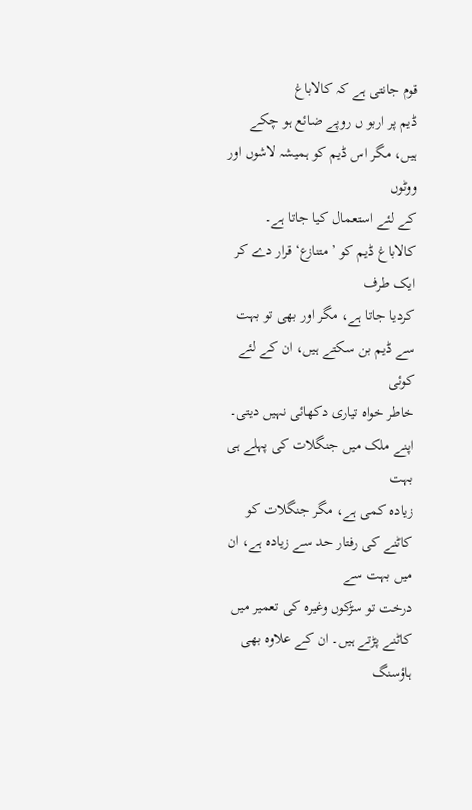قوم جانتی ہے کہ کالاباغ
ڈیم پر اربو ں روپے ضائع ہو چکے ہیں، مگر اس ڈیم کو ہمیشہ لاشوں اور ووٹوں
کے لئے استعمال کیا جاتا ہے۔ کالاباغ ڈیم کو ’متنازع‘ قرار دے کر ایک طرف
کردیا جاتا ہے، مگر اور بھی تو بہت سے ڈیم بن سکتے ہیں، ان کے لئے کوئی
خاطر خواہ تیاری دکھائی نہیں دیتی۔ اپنے ملک میں جنگلات کی پہلے ہی بہت
زیادہ کمی ہے، مگر جنگلات کو کاٹنے کی رفتار حد سے زیادہ ہے، ان میں بہت سے
درخت تو سڑکوں وغیرہ کی تعمیر میں کاٹنے پڑتے ہیں۔ ان کے علاوہ بھی ہاؤسنگ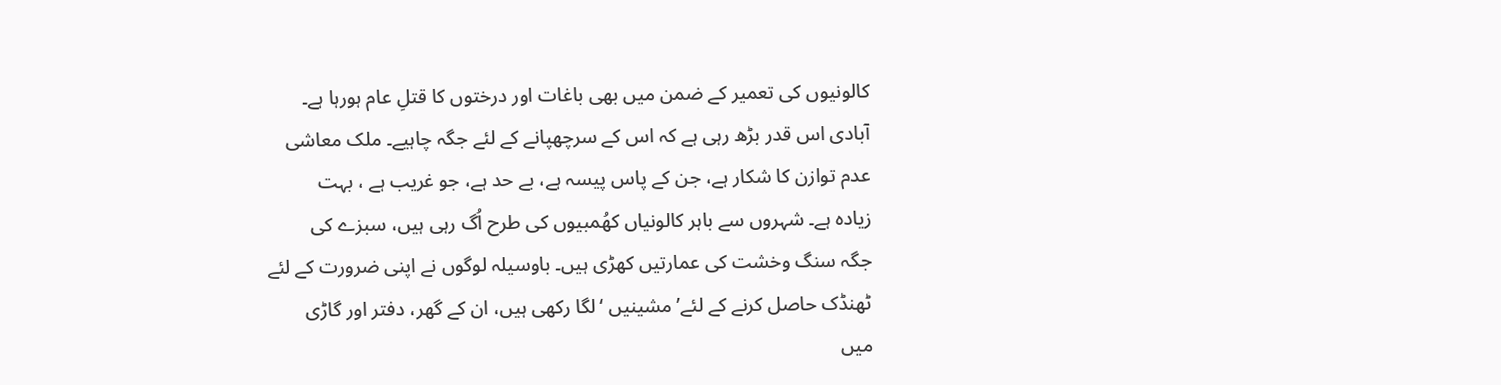کالونیوں کی تعمیر کے ضمن میں بھی باغات اور درختوں کا قتلِ عام ہورہا ہے۔
آبادی اس قدر بڑھ رہی ہے کہ اس کے سرچھپانے کے لئے جگہ چاہیے۔ ملک معاشی
عدم توازن کا شکار ہے، جن کے پاس پیسہ ہے، بے حد ہے، جو غریب ہے ، بہت
زیادہ ہے۔ شہروں سے باہر کالونیاں کھُمبیوں کی طرح اُگ رہی ہیں، سبزے کی
جگہ سنگ وخشت کی عمارتیں کھڑی ہیں۔ باوسیلہ لوگوں نے اپنی ضرورت کے لئے
ٹھنڈک حاصل کرنے کے لئے’ مشینیں ‘لگا رکھی ہیں، ان کے گھر، دفتر اور گاڑی
میں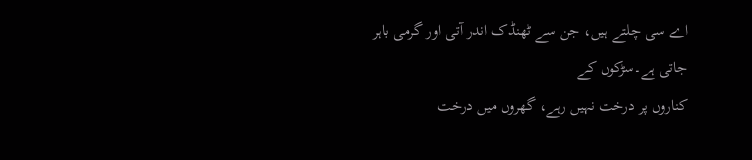اے سی چلتے ہیں، جن سے ٹھنڈک اندر آتی اور گرمی باہر جاتی ہے۔سڑکوں کے
کناروں پر درخت نہیں رہے، گھروں میں درخت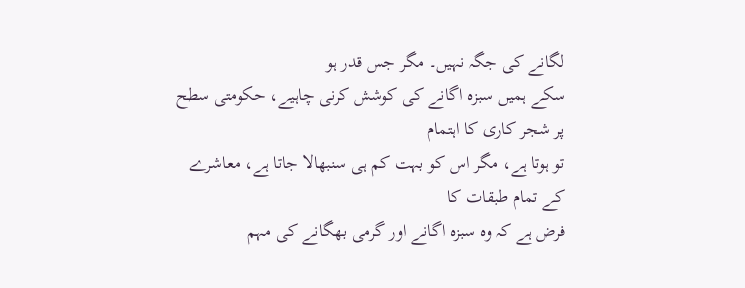لگانے کی جگہ نہیں۔ مگر جس قدر ہو
سکے ہمیں سبزہ اگانے کی کوشش کرنی چاہیے، حکومتی سطح پر شجر کاری کا اہتمام
تو ہوتا ہے، مگر اس کو بہت کم ہی سنبھالا جاتا ہے، معاشرے کے تمام طبقات کا
فرض ہے کہ وہ سبزہ اگانے اور گرمی بھگانے کی مہم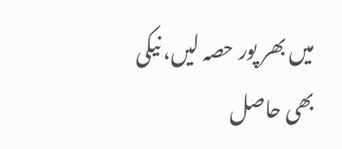میں بھر پور حصہ لیں، نیکی
بھی حاصل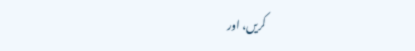کریں، اور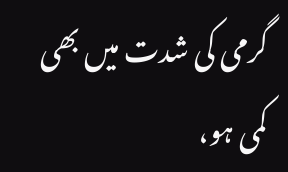گرمی کی شدت میں بھی کمی ہو،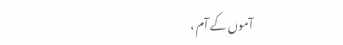آموں کے آم ،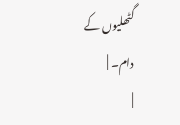گٹھلیوں کے
دام۔ |
|